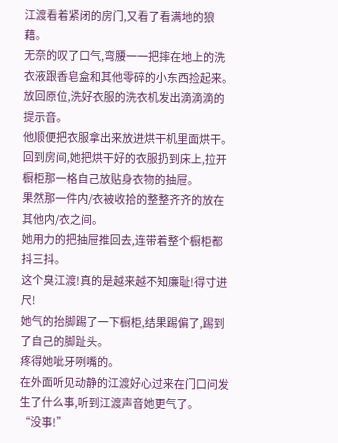江渡看着紧闭的房门,又看了看满地的狼藉。
无奈的叹了口气,弯腰一一把摔在地上的洗衣液跟香皂盒和其他零碎的小东西捡起来。
放回原位,洗好衣服的洗衣机发出滴滴滴的提示音。
他顺便把衣服拿出来放进烘干机里面烘干。
回到房间,她把烘干好的衣服扔到床上,拉开橱柜那一格自己放贴身衣物的抽屉。
果然那一件内/衣被收拾的整整齐齐的放在其他内/衣之间。
她用力的把抽屉推回去,连带着整个橱柜都抖三抖。
这个臭江渡!真的是越来越不知廉耻!得寸进尺!
她气的抬脚踢了一下橱柜,结果踢偏了,踢到了自己的脚趾头。
疼得她呲牙咧嘴的。
在外面听见动静的江渡好心过来在门口问发生了什么事,听到江渡声音她更气了。
“没事!”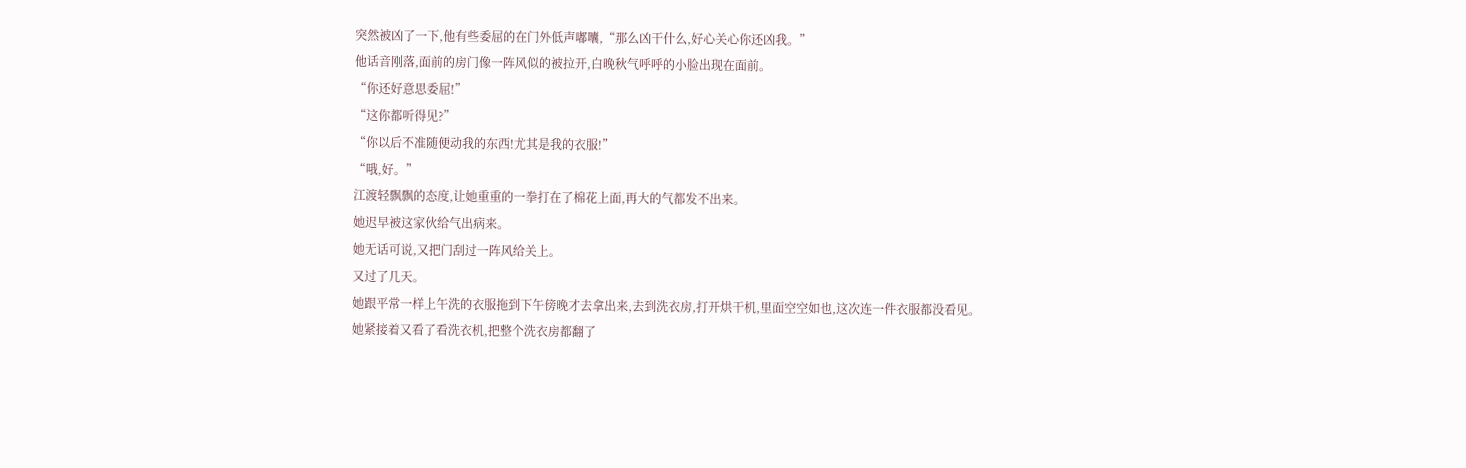突然被凶了一下,他有些委屈的在门外低声嘟囔,“那么凶干什么,好心关心你还凶我。”
他话音刚落,面前的房门像一阵风似的被拉开,白晚秋气呼呼的小脸出现在面前。
“你还好意思委屈!”
“这你都听得见?”
“你以后不准随便动我的东西!尤其是我的衣服!”
“哦,好。”
江渡轻飘飘的态度,让她重重的一拳打在了棉花上面,再大的气都发不出来。
她迟早被这家伙给气出病来。
她无话可说,又把门刮过一阵风给关上。
又过了几天。
她跟平常一样上午洗的衣服拖到下午傍晚才去拿出来,去到洗衣房,打开烘干机,里面空空如也,这次连一件衣服都没看见。
她紧接着又看了看洗衣机,把整个洗衣房都翻了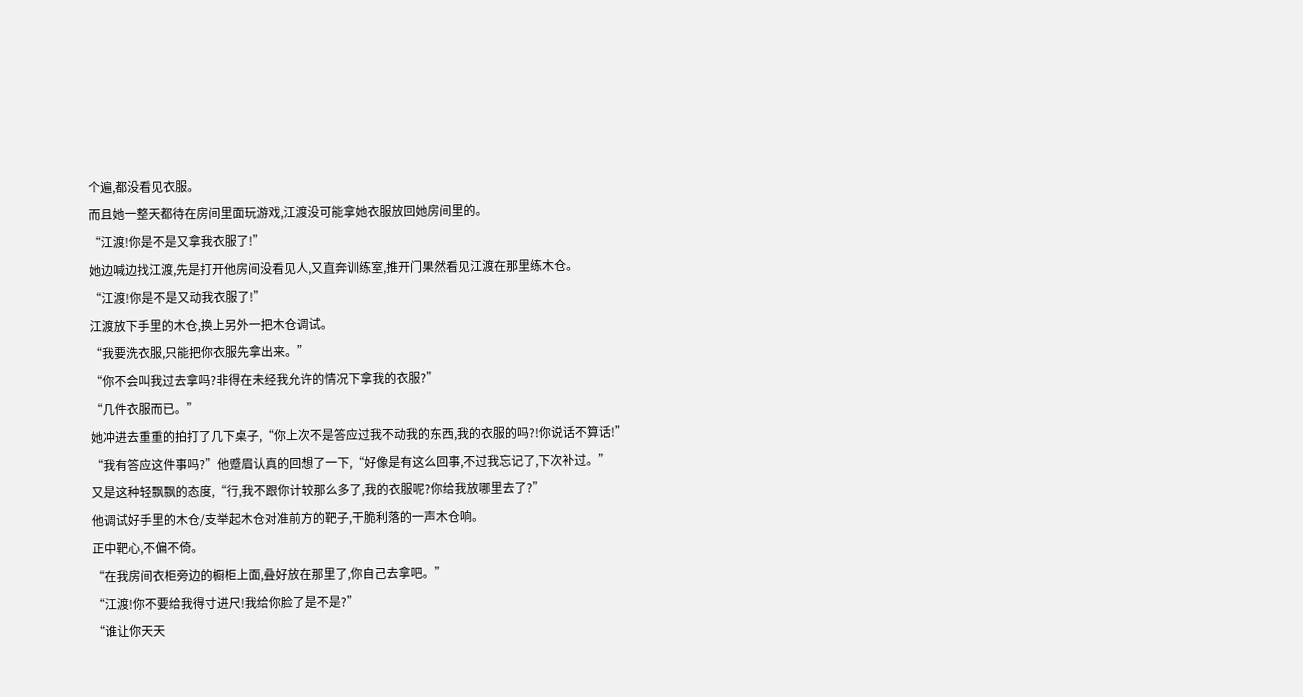个遍,都没看见衣服。
而且她一整天都待在房间里面玩游戏,江渡没可能拿她衣服放回她房间里的。
“江渡!你是不是又拿我衣服了!”
她边喊边找江渡,先是打开他房间没看见人,又直奔训练室,推开门果然看见江渡在那里练木仓。
“江渡!你是不是又动我衣服了!”
江渡放下手里的木仓,换上另外一把木仓调试。
“我要洗衣服,只能把你衣服先拿出来。”
“你不会叫我过去拿吗?非得在未经我允许的情况下拿我的衣服?”
“几件衣服而已。”
她冲进去重重的拍打了几下桌子,“你上次不是答应过我不动我的东西,我的衣服的吗?!你说话不算话!”
“我有答应这件事吗?”他蹙眉认真的回想了一下,“好像是有这么回事,不过我忘记了,下次补过。”
又是这种轻飘飘的态度,“行,我不跟你计较那么多了,我的衣服呢?你给我放哪里去了?”
他调试好手里的木仓/支举起木仓对准前方的靶子,干脆利落的一声木仓响。
正中靶心,不偏不倚。
“在我房间衣柜旁边的橱柜上面,叠好放在那里了,你自己去拿吧。”
“江渡!你不要给我得寸进尺!我给你脸了是不是?”
“谁让你天天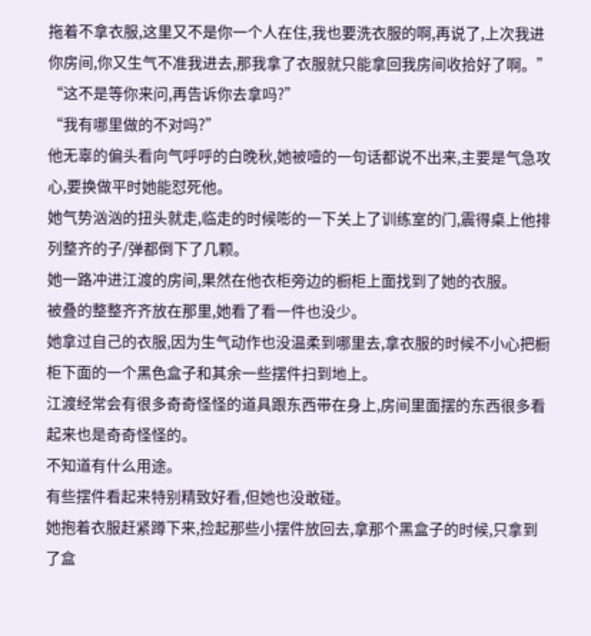拖着不拿衣服,这里又不是你一个人在住,我也要洗衣服的啊,再说了,上次我进你房间,你又生气不准我进去,那我拿了衣服就只能拿回我房间收拾好了啊。”
“这不是等你来问,再告诉你去拿吗?”
“我有哪里做的不对吗?”
他无辜的偏头看向气呼呼的白晚秋,她被噎的一句话都说不出来,主要是气急攻心,要换做平时她能怼死他。
她气势汹汹的扭头就走,临走的时候嘭的一下关上了训练室的门,震得桌上他排列整齐的子/弹都倒下了几颗。
她一路冲进江渡的房间,果然在他衣柜旁边的橱柜上面找到了她的衣服。
被叠的整整齐齐放在那里,她看了看一件也没少。
她拿过自己的衣服,因为生气动作也没温柔到哪里去,拿衣服的时候不小心把橱柜下面的一个黑色盒子和其余一些摆件扫到地上。
江渡经常会有很多奇奇怪怪的道具跟东西带在身上,房间里面摆的东西很多看起来也是奇奇怪怪的。
不知道有什么用途。
有些摆件看起来特别精致好看,但她也没敢碰。
她抱着衣服赶紧蹲下来,捡起那些小摆件放回去,拿那个黑盒子的时候,只拿到了盒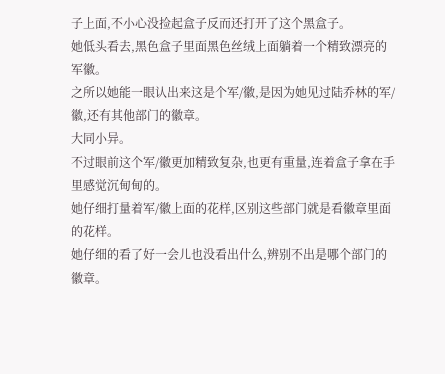子上面,不小心没捡起盒子反而还打开了这个黑盒子。
她低头看去,黑色盒子里面黑色丝绒上面躺着一个精致漂亮的军徽。
之所以她能一眼认出来这是个军/徽,是因为她见过陆乔林的军/徽,还有其他部门的徽章。
大同小异。
不过眼前这个军/徽更加精致复杂,也更有重量,连着盒子拿在手里感觉沉甸甸的。
她仔细打量着军/徽上面的花样,区别这些部门就是看徽章里面的花样。
她仔细的看了好一会儿也没看出什么,辨别不出是哪个部门的徽章。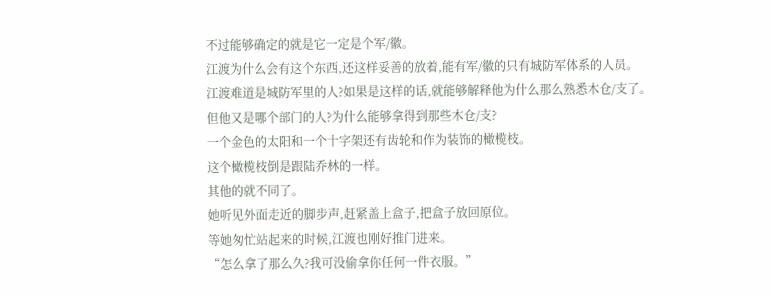不过能够确定的就是它一定是个军/徽。
江渡为什么会有这个东西,还这样妥善的放着,能有军/徽的只有城防军体系的人员。
江渡难道是城防军里的人?如果是这样的话,就能够解释他为什么那么熟悉木仓/支了。
但他又是哪个部门的人?为什么能够拿得到那些木仓/支?
一个金色的太阳和一个十字架还有齿轮和作为装饰的橄榄枝。
这个橄榄枝倒是跟陆乔林的一样。
其他的就不同了。
她听见外面走近的脚步声,赶紧盖上盒子,把盒子放回原位。
等她匆忙站起来的时候,江渡也刚好推门进来。
“怎么拿了那么久?我可没偷拿你任何一件衣服。”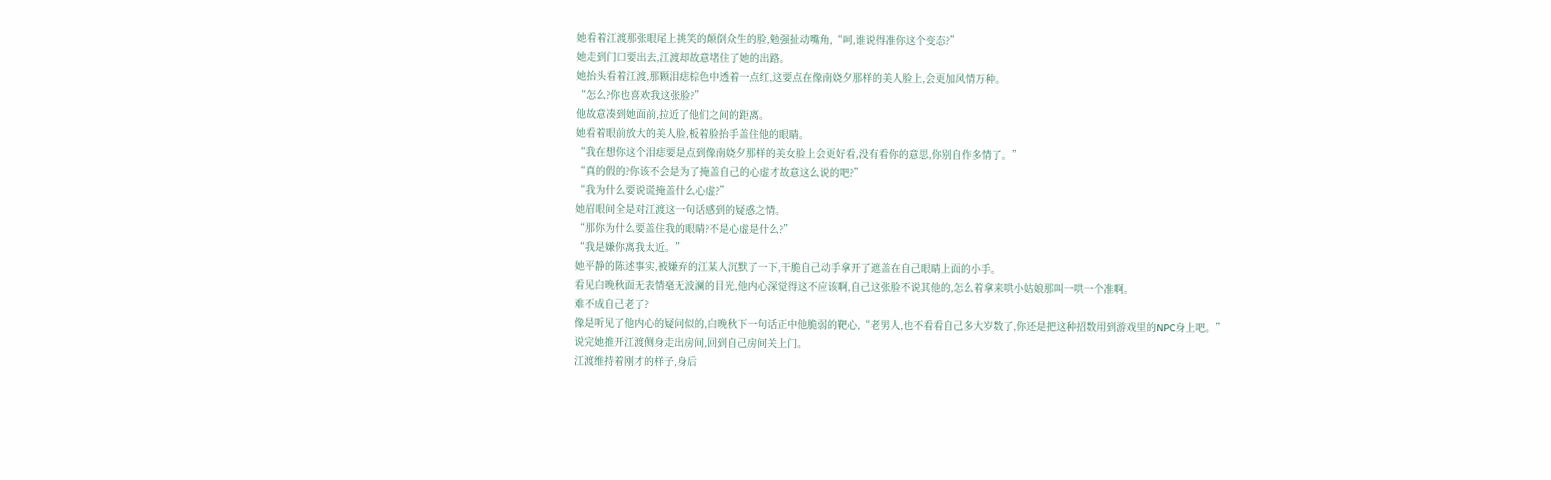她看着江渡那张眼尾上挑笑的颠倒众生的脸,勉强扯动嘴角,“呵,谁说得准你这个变态?”
她走到门口要出去,江渡却故意堵住了她的出路。
她抬头看着江渡,那颗泪痣棕色中透着一点红,这要点在像南娆夕那样的美人脸上,会更加风情万种。
“怎么?你也喜欢我这张脸?”
他故意凑到她面前,拉近了他们之间的距离。
她看着眼前放大的美人脸,板着脸抬手盖住他的眼睛。
“我在想你这个泪痣要是点到像南娆夕那样的美女脸上会更好看,没有看你的意思,你别自作多情了。”
“真的假的?你该不会是为了掩盖自己的心虚才故意这么说的吧?”
“我为什么要说谎掩盖什么心虚?”
她眉眼间全是对江渡这一句话感到的疑惑之情。
“那你为什么要盖住我的眼睛?不是心虚是什么?”
“我是嫌你离我太近。”
她平静的陈述事实,被嫌弃的江某人沉默了一下,干脆自己动手拿开了遮盖在自己眼睛上面的小手。
看见白晚秋面无表情毫无波澜的目光,他内心深觉得这不应该啊,自己这张脸不说其他的,怎么着拿来哄小姑娘那叫一哄一个准啊。
难不成自己老了?
像是听见了他内心的疑问似的,白晚秋下一句话正中他脆弱的靶心,“老男人,也不看看自己多大岁数了,你还是把这种招数用到游戏里的NPC身上吧。”
说完她推开江渡侧身走出房间,回到自己房间关上门。
江渡维持着刚才的样子,身后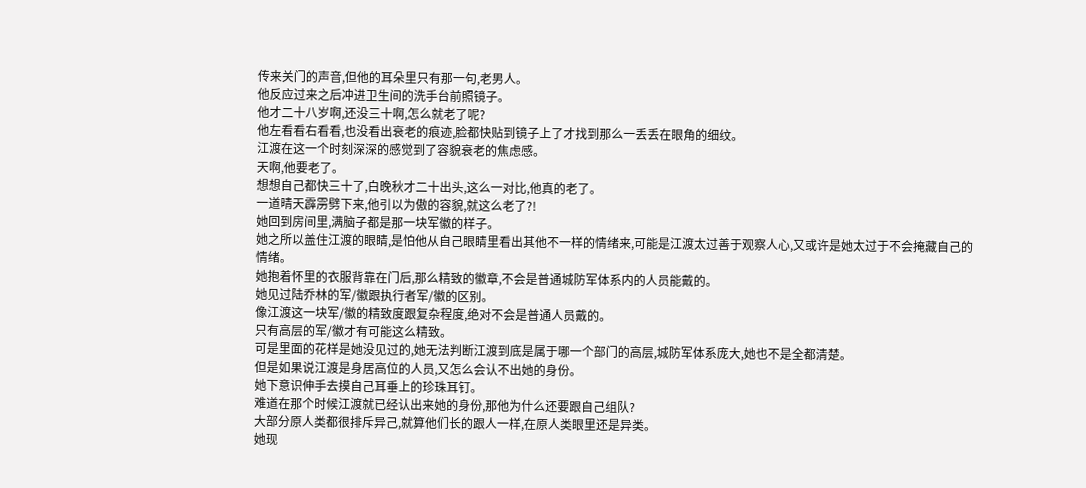传来关门的声音,但他的耳朵里只有那一句,老男人。
他反应过来之后冲进卫生间的洗手台前照镜子。
他才二十八岁啊,还没三十啊,怎么就老了呢?
他左看看右看看,也没看出衰老的痕迹,脸都快贴到镜子上了才找到那么一丢丢在眼角的细纹。
江渡在这一个时刻深深的感觉到了容貌衰老的焦虑感。
天啊,他要老了。
想想自己都快三十了,白晚秋才二十出头,这么一对比,他真的老了。
一道晴天霹雳劈下来,他引以为傲的容貌,就这么老了?!
她回到房间里,满脑子都是那一块军徽的样子。
她之所以盖住江渡的眼睛,是怕他从自己眼睛里看出其他不一样的情绪来,可能是江渡太过善于观察人心,又或许是她太过于不会掩藏自己的情绪。
她抱着怀里的衣服背靠在门后,那么精致的徽章,不会是普通城防军体系内的人员能戴的。
她见过陆乔林的军/徽跟执行者军/徽的区别。
像江渡这一块军/徽的精致度跟复杂程度,绝对不会是普通人员戴的。
只有高层的军/徽才有可能这么精致。
可是里面的花样是她没见过的,她无法判断江渡到底是属于哪一个部门的高层,城防军体系庞大,她也不是全都清楚。
但是如果说江渡是身居高位的人员,又怎么会认不出她的身份。
她下意识伸手去摸自己耳垂上的珍珠耳钉。
难道在那个时候江渡就已经认出来她的身份,那他为什么还要跟自己组队?
大部分原人类都很排斥异己,就算他们长的跟人一样,在原人类眼里还是异类。
她现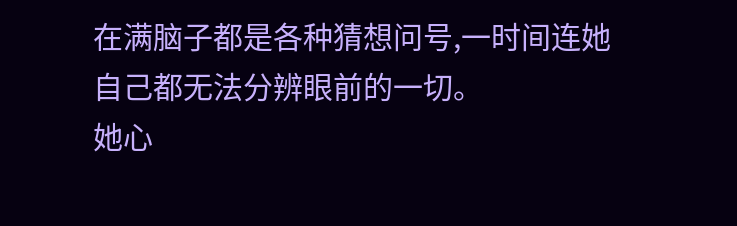在满脑子都是各种猜想问号,一时间连她自己都无法分辨眼前的一切。
她心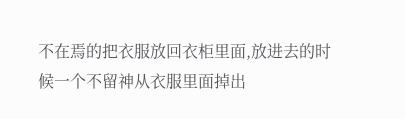不在焉的把衣服放回衣柜里面,放进去的时候一个不留神从衣服里面掉出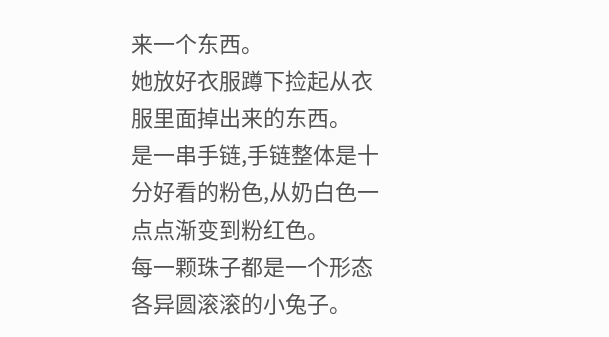来一个东西。
她放好衣服蹲下捡起从衣服里面掉出来的东西。
是一串手链,手链整体是十分好看的粉色,从奶白色一点点渐变到粉红色。
每一颗珠子都是一个形态各异圆滚滚的小兔子。